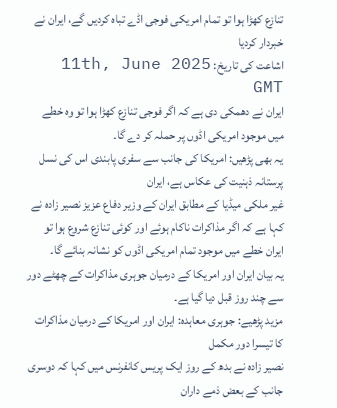تنازع کھڑا ہوا تو تمام امریکی فوجی اڈے تباہ کردیں گے، ایران نے خبردار کردیا
اشاعت کی تاریخ: 11th, June 2025 GMT
ایران نے دھمکی دی ہے کہ اگر فوجی تنازع کھڑا ہوا تو وہ خطے میں موجود امریکی اڈوں پر حملہ کر دے گا۔
یہ بھی پڑھیں: امریکا کی جانب سے سفری پابندی اس کی نسل پرستانہ ذہنیت کی عکاس ہے، ایران
غیر ملکی میڈیا کے مطابق ایران کے وزیر دفاع عزیز نصیر زادہ نے کہا ہے کہ اگر مذاکرات ناکام ہوئے اور کوئی تنازع شروع ہوا تو ایران خطے میں موجود تمام امریکی اڈوں کو نشانہ بنائے گا۔
یہ بیان ایران اور امریکا کے درمیان جوہری مذاکرات کے چھٹے دور سے چند روز قبل دیا گیا ہے۔
مزید پڑھیے: جوہری معاہدہ: ایران اور امریکا کے درمیان مذاکرات کا تیسرا دور مکمل
نصیر زادہ نے بدھ کے روز ایک پریس کانفرنس میں کہا کہ دوسری جانب کے بعض ذمے داران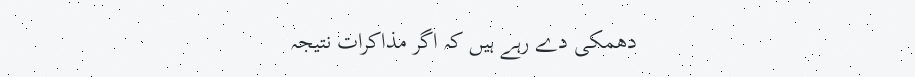دھمکی دے رہے ہیں کہ اگر مذاکرات نتیجہ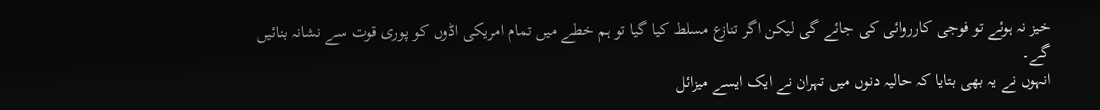خیز نہ ہوئے تو فوجی کارروائی کی جائے گی لیکن اگر تنازع مسلط کیا گیا تو ہم خطے میں تمام امریکی اڈوں کو پوری قوت سے نشانہ بنائیں گے۔
انہوں نے یہ بھی بتایا کہ حالیہ دنوں میں تہران نے ایک ایسے میزائل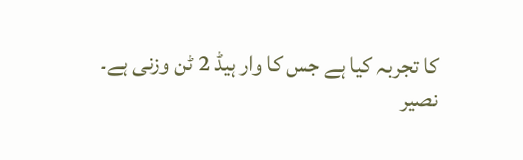کا تجربہ کیا ہے جس کا وار ہیڈ 2 ٹن وزنی ہے۔
نصیر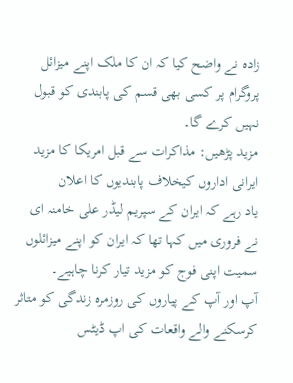زادہ نے واضح کیا کہ ان کا ملک اپنے میزائل پروگرام پر کسی بھی قسم کی پابندی کو قبول نہیں کرے گا۔
مزید پڑھیں: مذاکرات سے قبل امریکا کا مزید ایرانی اداروں کیخلاف پابندیوں کا اعلان
یاد رہے کہ ایران کے سپریم لیڈر علی خامنہ ای نے فروری میں کہا تھا کہ ایران کو اپنے میزائلوں سمیت اپنی فوج کو مزید تیار کرنا چاہیے۔
آپ اور آپ کے پیاروں کی روزمرہ زندگی کو متاثر کرسکنے والے واقعات کی اپ ڈیٹس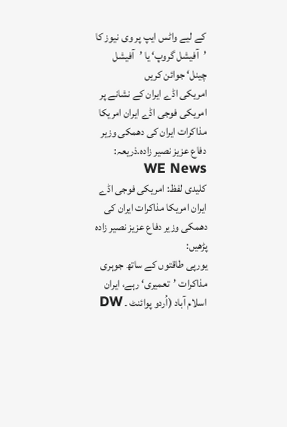کے لیے واٹس ایپ پر وی نیوز کا ’آفیشل گروپ‘ یا ’آفیشل چینل‘ جوائن کریں
امریکی اڈے ایران کے نشانے پر امریکی فوجی اڈے ایران امریکا مذاکرات ایران کی دھمکی وزیر دفاع عزیز نصیر زادہ.ذریعہ: WE News
کلیدی لفظ: امریکی فوجی اڈے ایران امریکا مذاکرات ایران کی دھمکی وزیر دفاع عزیز نصیر زادہ
پڑھیں:
یورپی طاقتوں کے ساتھ جوہری مذاکرات ’تعمیری‘ رہے، ایران
اسلام آباد (اُردو پوائنٹ ۔ DW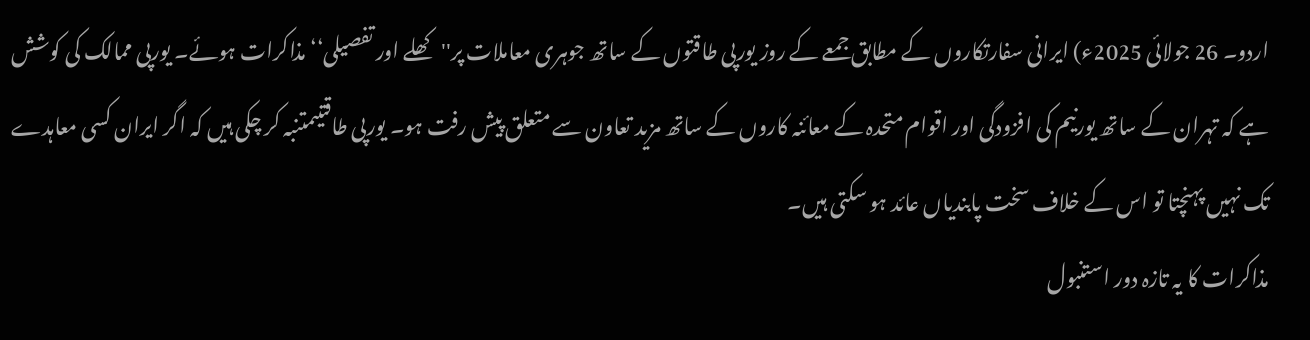اردو۔ 26 جولائی 2025ء) ایرانی سفارتکاروں کے مطابق جمعے کے روز یورپی طاقتوں کے ساتھ جوہری معاملات پر''کھلے اور تفصیلی‘‘ مذاکرات ہوئے۔ یورپی ممالک کی کوشش ہے کہ تہران کے ساتھ یورنیم کی افزودگی اور اقوام متحدہ کے معائنہ کاروں کے ساتھ مزید تعاون سے متعلق پیش رفت ہو۔ یورپی طاقتیںمتنبہ کر چکی ہیں کہ اگر ایران کسی معاہدے تک نہیں پہنچتا تو اس کے خلاف سخت پابندیاں عائد ہو سکتی ہیں۔
مذاکرات کا یہ تازہ دور استنبول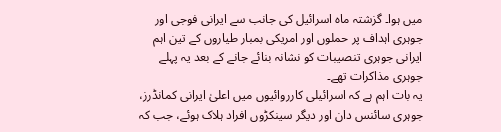میں ہوا۔ گزشتہ ماہ اسرائیل کی جانب سے ایرانی فوجی اور جوہری اہداف پر حملوں اور امریکی بمبار طیاروں کے تین اہم ایرانی جوہری تنصیبات کو نشانہ بنائے جانے کے بعد یہ پہلے جوہری مذاکرات تھے۔
یہ بات اہم ہے کہ اسرائیلی کارروائیوں میں اعلیٰ ایرانی کمانڈرز، جوہری سائنس دان اور دیگر سینکڑوں افراد ہلاک ہوئے، جب کہ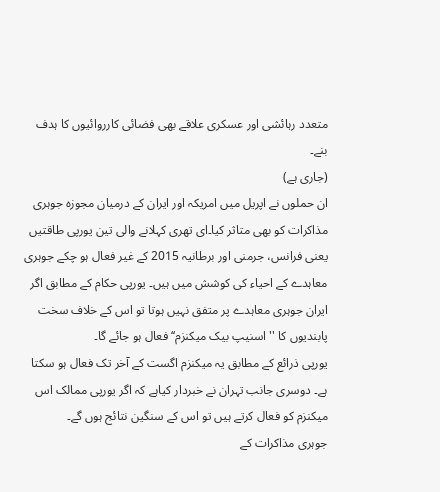متعدد رہائشی اور عسکری علاقے بھی فضائی کارروائیوں کا ہدف بنے۔
(جاری ہے)
ان حملوں نے اپریل میں امریکہ اور ایران کے درمیان مجوزہ جوہری مذاکرات کو بھی متاثر کیا۔ای تھری کہلانے والی تین یورپی طاقتیں یعنی فرانس، جرمنی اور برطانیہ 2015 کے غیر فعال ہو چکے جوہری معاہدے کے احیاء کی کوشش میں ہیں۔ یورپی حکام کے مطابق اگر ایران جوہری معاہدے پر متفق نہیں ہوتا تو اس کے خلاف سخت پابندیوں کا ''اسنیپ بیک میکنزم‘‘ فعال ہو جائے گا۔
یورپی ذرائع کے مطابق یہ میکنزم اگست کے آخر تک فعال ہو سکتا ہے۔ دوسری جانب تہران نے خبردار کیاہے کہ اگر یورپی ممالک اس میکنزم کو فعال کرتے ہیں تو اس کے سنگین نتائج ہوں گے۔
جوہری مذاکرات کے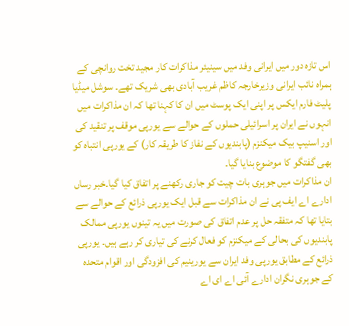اس تازہ دور میں ایرانی وفد میں سینیئر مذاکرات کار مجید تخت روانچی کے ہمراہ نائب ایرانی وزیرخارجہ کاظم غریب آبادی بھی شریک تھے۔ سوشل میڈیا پلیٹ فارم ایکس پر اپنی ایک پوسٹ میں ان کا کہنا تھا کہ ان مذاکرات میں انہوں نے ایران پر اسرائیلی حملوں کے حوالے سے یورپی موقف پر تنقید کی اور اسنیپ بیک میکنزم (پابندیوں کے نفاز کا طریقہ کار) کے یورپی انتباہ کو بھی گفتگو کا موضوع بنایا گیا۔
ان مذاکرات میں جوہری بات چیت کو جاری رکھنے پر اتفاق کیا گیا۔خبر رساں ادارے اے ایف پی نے ان مذاکرات سے قبل ایک یورپی ذرائع کے حوالے سے بتایا تھا کہ متفقہ حل پر عدم اتفاق کی صورت میں یہ تینوں یورپی ممالک پابندیوں کی بحالی کے میکنزم کو فعال کرنے کی تیاری کر رہے ہیں۔ یورپی ذرائع کے مطابق یورپی وفد ایران سے یورینیم کی افزودگی اور اقوام متحدہ کے جوہری نگران ادارے آئی اے ای اے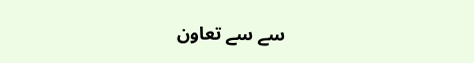سے سے تعاون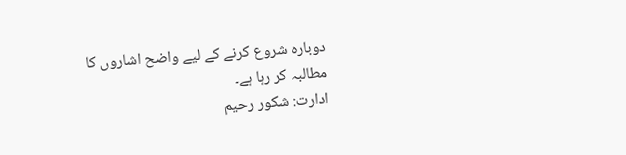دوبارہ شروع کرنے کے لیے واضح اشاروں کا مطالبہ کر رہا ہے۔
ادارت: شکور رحیم